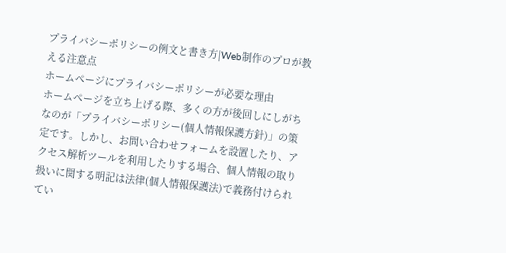プライバシーポリシーの例文と書き方|Web制作のプロが教える注意点
ホームページにプライバシーポリシーが必要な理由
ホームページを立ち上げる際、多くの方が後回しにしがちなのが「プライバシーポリシー(個人情報保護方針)」の策定です。しかし、お問い合わせフォームを設置したり、アクセス解析ツールを利用したりする場合、個人情報の取り扱いに関する明記は法律(個人情報保護法)で義務付けられてい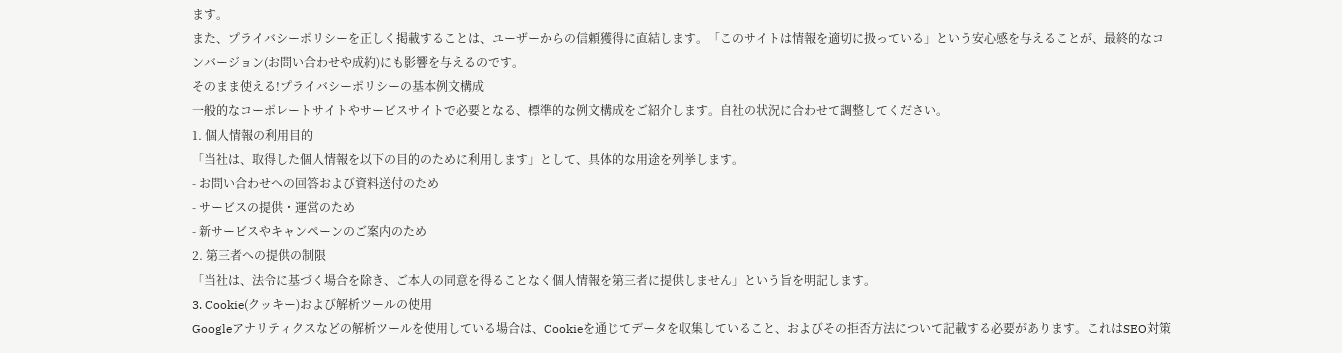ます。
また、プライバシーポリシーを正しく掲載することは、ユーザーからの信頼獲得に直結します。「このサイトは情報を適切に扱っている」という安心感を与えることが、最終的なコンバージョン(お問い合わせや成約)にも影響を与えるのです。
そのまま使える!プライバシーポリシーの基本例文構成
一般的なコーポレートサイトやサービスサイトで必要となる、標準的な例文構成をご紹介します。自社の状況に合わせて調整してください。
1. 個人情報の利用目的
「当社は、取得した個人情報を以下の目的のために利用します」として、具体的な用途を列挙します。
- お問い合わせへの回答および資料送付のため
- サービスの提供・運営のため
- 新サービスやキャンペーンのご案内のため
2. 第三者への提供の制限
「当社は、法令に基づく場合を除き、ご本人の同意を得ることなく個人情報を第三者に提供しません」という旨を明記します。
3. Cookie(クッキー)および解析ツールの使用
Googleアナリティクスなどの解析ツールを使用している場合は、Cookieを通じてデータを収集していること、およびその拒否方法について記載する必要があります。これはSEO対策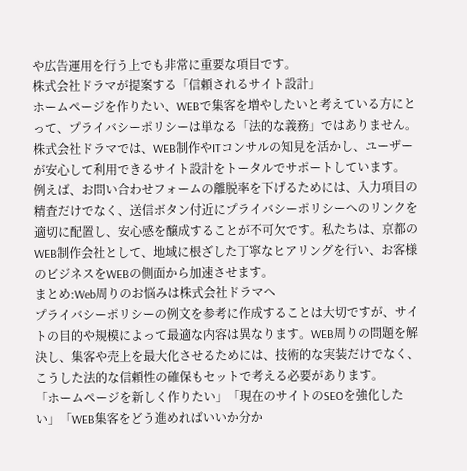や広告運用を行う上でも非常に重要な項目です。
株式会社ドラマが提案する「信頼されるサイト設計」
ホームページを作りたい、WEBで集客を増やしたいと考えている方にとって、プライバシーポリシーは単なる「法的な義務」ではありません。株式会社ドラマでは、WEB制作やITコンサルの知見を活かし、ユーザーが安心して利用できるサイト設計をトータルでサポートしています。
例えば、お問い合わせフォームの離脱率を下げるためには、入力項目の精査だけでなく、送信ボタン付近にプライバシーポリシーへのリンクを適切に配置し、安心感を醸成することが不可欠です。私たちは、京都のWEB制作会社として、地域に根ざした丁寧なヒアリングを行い、お客様のビジネスをWEBの側面から加速させます。
まとめ:Web周りのお悩みは株式会社ドラマへ
プライバシーポリシーの例文を参考に作成することは大切ですが、サイトの目的や規模によって最適な内容は異なります。WEB周りの問題を解決し、集客や売上を最大化させるためには、技術的な実装だけでなく、こうした法的な信頼性の確保もセットで考える必要があります。
「ホームページを新しく作りたい」「現在のサイトのSEOを強化したい」「WEB集客をどう進めればいいか分か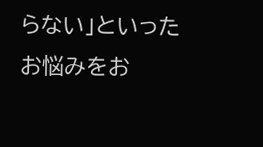らない」といったお悩みをお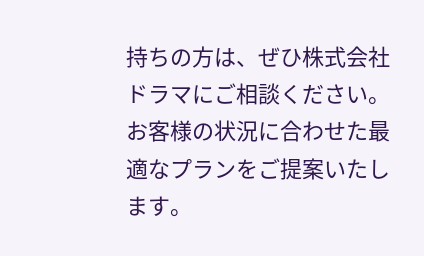持ちの方は、ぜひ株式会社ドラマにご相談ください。お客様の状況に合わせた最適なプランをご提案いたします。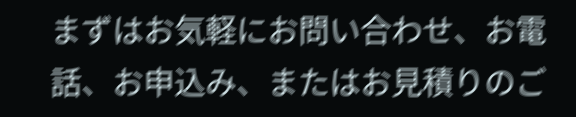まずはお気軽にお問い合わせ、お電話、お申込み、またはお見積りのご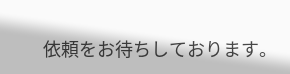依頼をお待ちしております。